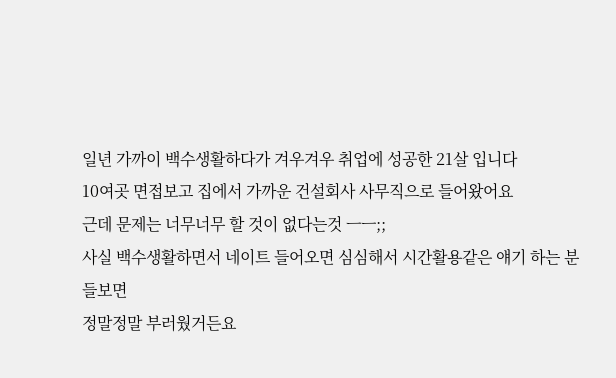일년 가까이 백수생활하다가 겨우겨우 취업에 성공한 21살 입니다
10여곳 면접보고 집에서 가까운 건설회사 사무직으로 들어왔어요
근데 문제는 너무너무 할 것이 없다는것 ㅡㅡ;;
사실 백수생활하면서 네이트 들어오면 심심해서 시간활용같은 얘기 하는 분들보면
정말정말 부러웠거든요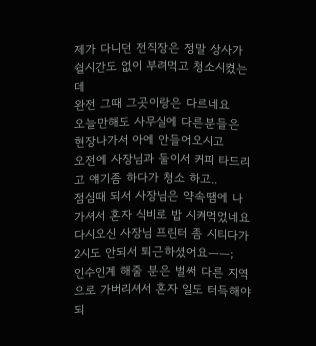제가 다니던 전직장은 정말 상사가 쉴시간도 없이 부려먹고 청소시켰는데
완전 그때 그곳이랑은 다르네요
오늘만해도 사무실에 다른분들은 현장나가서 아에 안들어오시고
오전에 사장님과 둘이서 커피 타드리고 얘기좀 하다가 청소 하고..
점심때 되서 사장님은 약속땜에 나가셔서 혼자 식비로 밥 시켜먹었네요
다시오신 사장님 프린터 좀 시티다가 2시도 안되서 퇴근하셨어요ㅡㅡ;
인수인계 해줄 분은 벌써 다른 지역으로 가버리셔서 혼자 일도 터득해야 되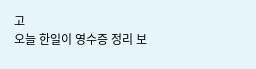고
오늘 한일이 영수증 정리 보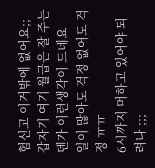험신고 이거밖에 없어요;;
갑자기 여기 월급은 잘 주는덴가 이런생각이 드네요
일이 많아도 걱정 없어도 걱정 ㅠㅠ
6시까지 머하고 있어야 되려나 ;;;